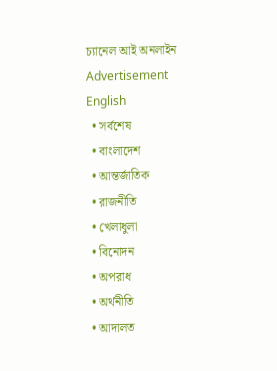চ্যানেল আই অনলাইন
Advertisement
English
  • সর্বশেষ
  • বাংলাদেশ
  • আন্তর্জাতিক
  • রাজনীতি
  • খেলাধুলা
  • বিনোদন
  • অপরাধ
  • অর্থনীতি
  • আদালত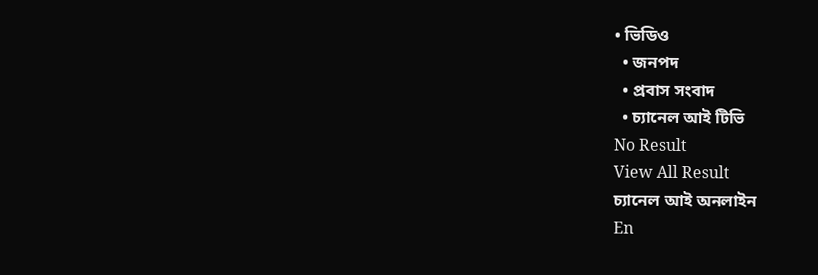• ভিডিও
  • জনপদ
  • প্রবাস সংবাদ
  • চ্যানেল আই টিভি
No Result
View All Result
চ্যানেল আই অনলাইন
En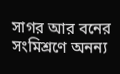সাগর আর বনের সংমিশ্রণে অনন্য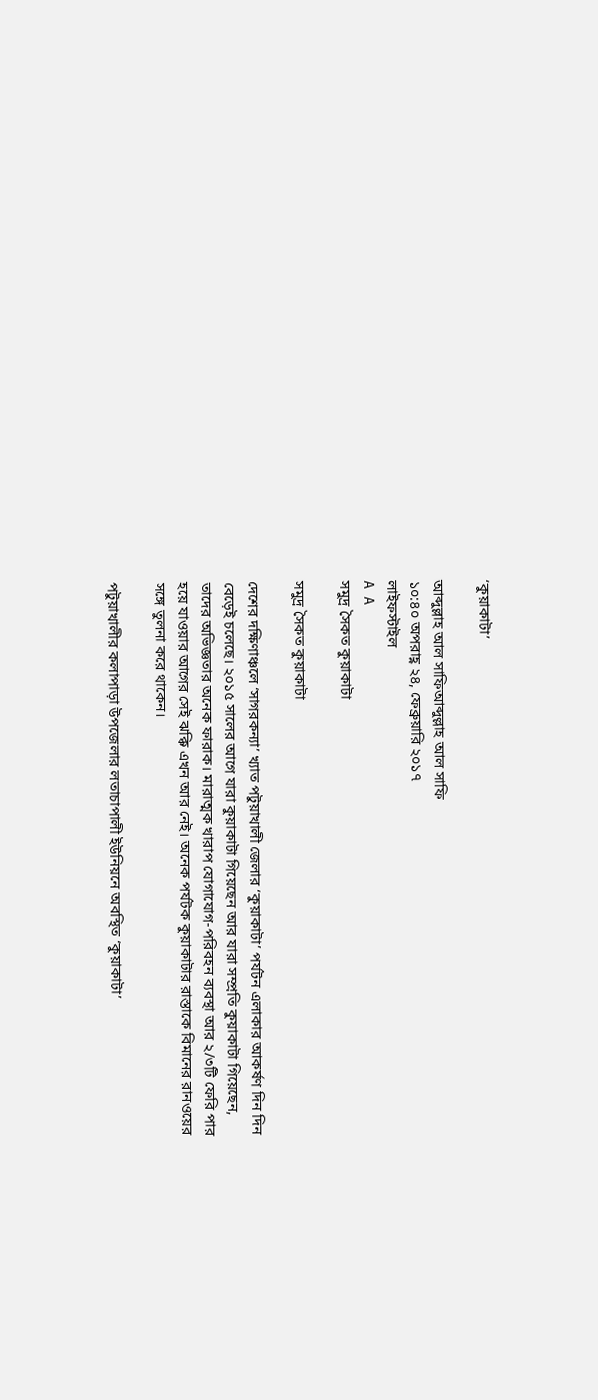‘কুয়াকাটা’

আব্দুল্লাহ আল সাফিআব্দুল্লাহ আল সাফি
১০:৪০ অপরাহ্ণ ২৪, ফেব্রুয়ারি ২০১৭
লাইফস্টাইল
A A
সমুদ্র সৈকত কুয়াকাটা

সমুদ্র সৈকত কুয়াকাটা

দেশের দক্ষিণাঞ্চলে ‘সাগরকন্যা’ খ্যাত পটুয়াখালী জেলার ‘কুয়াকাটা’ পর্যটন এলাকার আকর্ষণ দিন দিন বেড়েই চলেছে। ২০১৫ সালের আগে যারা কুয়াকাটা গিয়েছেন আর যারা সম্প্রতি কুয়াকাটা গিয়েছেন, তাদের অভিজ্ঞতার অনেক ফারাক। মারাত্মক খারাপ যোগাযোগ-পরিবহন ব্যবস্থা আর ২/৩টি ফেরি পার হয়ে যাওয়ার আগের সেই ঝক্কি এখন আর নেই। অনেক পর্যটক কুয়াকাটার রাস্তাকে বিমানের রানওয়ের সঙ্গে তুলনা করে থাকেন।

পটুয়াখালীর কলাপাড়া উপজেলার লতাচাপালী ইউনিয়নে অবস্থিত ‘কুয়াকাটা’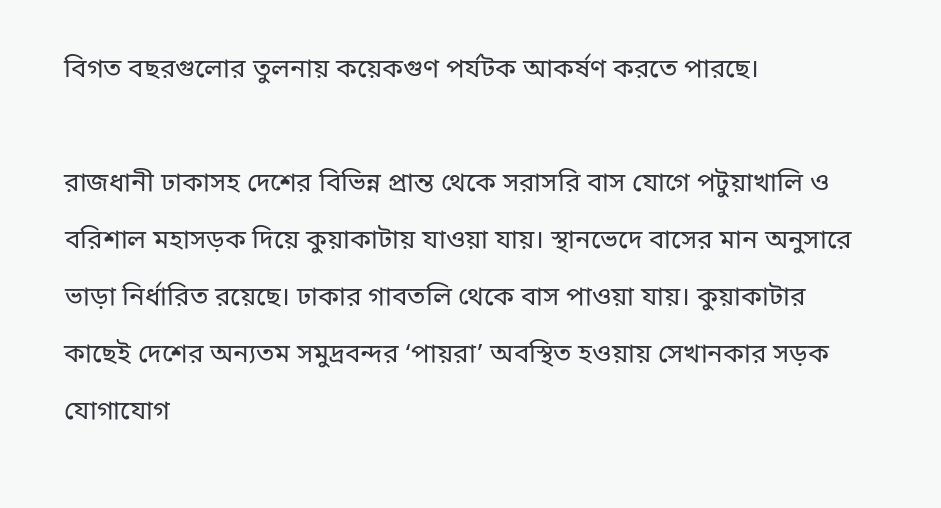বিগত বছরগুলোর তুলনায় কয়েকগুণ পর্যটক আকর্ষণ করতে পারছে।

রাজধানী ঢাকাসহ দেশের বিভিন্ন প্রান্ত থেকে সরাসরি বাস যোগে পটুয়াখালি ও বরিশাল মহাসড়ক দিয়ে কুয়াকাটায় যাওয়া যায়। স্থানভেদে বাসের মান অনুসারে ভাড়া নির্ধারিত রয়েছে। ঢাকার গাবতলি থেকে বাস পাওয়া যায়। কুয়াকাটার কাছেই দেশের অন্যতম সমুদ্রবন্দর ‘পায়রা’ অবস্থিত হওয়ায় সেখানকার সড়ক যোগাযোগ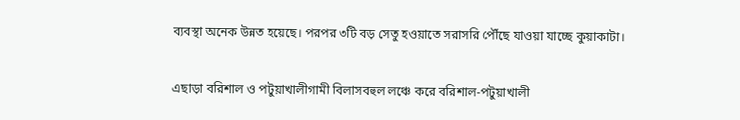ব্যবস্থা অনেক উন্নত হয়েছে। পরপর ৩টি বড় সেতু হওয়াতে সরাসরি পৌঁছে যাওয়া যাচ্ছে কুয়াকাটা।

এছাড়া বরিশাল ও পটুয়াখালীগামী বিলাসবহুল লঞ্চে করে বরিশাল-পটুয়াখালী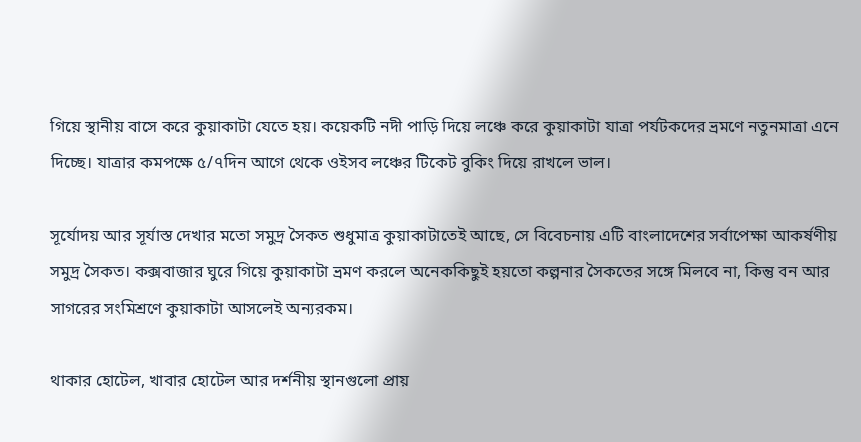গিয়ে স্থানীয় বাসে করে কুয়াকাটা যেতে হয়। কয়েকটি নদী পাড়ি দিয়ে লঞ্চে করে কুয়াকাটা যাত্রা পর্যটকদের ভ্রমণে নতুনমাত্রা এনে দিচ্ছে। যাত্রার কমপক্ষে ৫/৭দিন আগে থেকে ওইসব লঞ্চের টিকেট বুকিং দিয়ে রাখলে ভাল।

সূর্যোদয় আর সূর্যাস্ত দেখার মতো সমুদ্র সৈকত শুধুমাত্র কুয়াকাটাতেই আছে, সে বিবেচনায় এটি বাংলাদেশের সর্বাপেক্ষা আকর্ষণীয় সমুদ্র সৈকত। কক্সবাজার ঘুরে গিয়ে কুয়াকাটা ভ্রমণ করলে অনেককিছুই হয়তো কল্পনার সৈকতের সঙ্গে মিলবে না, কিন্তু বন আর সাগরের সংমিশ্রণে কুয়াকাটা আসলেই অন্যরকম।

থাকার হোটেল, খাবার হোটেল আর দর্শনীয় স্থানগুলো প্রায়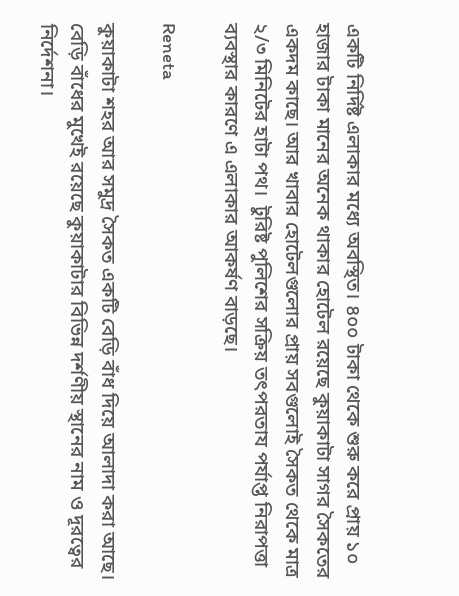একটি নির্দিষ্ট এলাকার মধ্যে অবস্থিত। ৪০০ টাকা থেকে শুরু করে প্রায় ১০ হাজার টাকা মানের অনেক থাকার হোটেল রয়েছে কুয়াকাটা সাগর সৈকতের একদম কাছে। আর খাবার হোটেলগুলোর প্রায় সবগুলোই সৈকত থেকে মাত্র ২/৩ মিনিটের হাটা পথ।  টুরিষ্ট পুলিশের সক্রিয় তৎপরতায পর্যাপ্ত নিরাপত্তা ব্যবস্থার কারণে এ এলাকার আকর্ষণ বাড়ছে।

Reneta

কুয়াকাটা শহর আর সমুদ্র সৈকত একটি বেড়ি বাঁধ দিয়ে আলাদা করা আছে। বেড়ি বাঁধের মুখেই রয়েছে কুয়াকাটার বিভিন্ন দর্শণীয় স্থানের নাম ও দূরত্বের নির্দেশনা।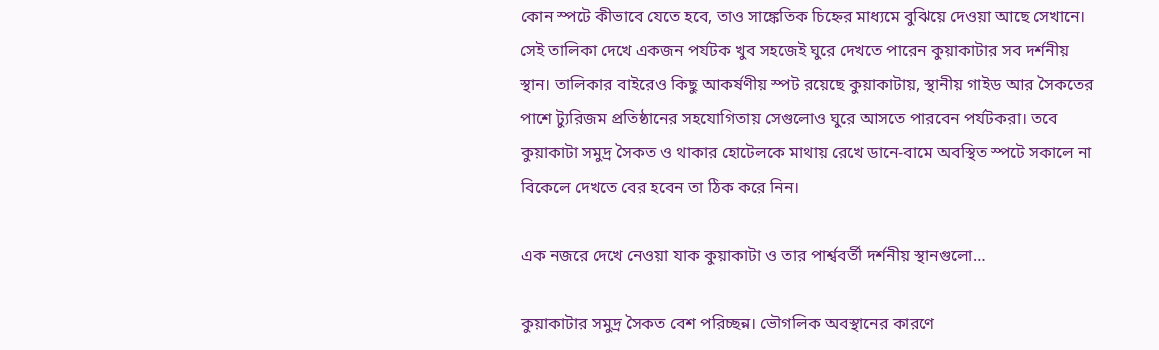কোন স্পটে কীভাবে যেতে হবে, তাও সাঙ্কেতিক চিহ্নের মাধ্যমে বুঝিয়ে দেওয়া আছে সেখানে। সেই তালিকা দেখে একজন পর্যটক খুব সহজেই ঘুরে দেখতে পারেন কুয়াকাটার সব দর্শনীয় স্থান। তালিকার বাইরেও কিছু আকর্ষণীয় স্পট রয়েছে কুয়াকাটায়, স্থানীয় গাইড আর সৈকতের পাশে ট্যুরিজম প্রতিষ্ঠানের সহযোগিতায় সেগুলোও ঘুরে আসতে পারবেন পর্যটকরা। তবে কুয়াকাটা সমুদ্র সৈকত ও থাকার হোটেলকে মাথায় রেখে ডানে-বামে অবস্থিত স্পটে সকালে না বিকেলে দেখতে বের হবেন তা ঠিক করে নিন।

এক নজরে দেখে নেওয়া যাক কুয়াকাটা ও তার পার্শ্ববর্তী দর্শনীয় স্থানগুলো…

কুয়াকাটার সমুদ্র সৈকত বেশ পরিচ্ছন্ন। ভৌগলিক অবস্থানের কারণে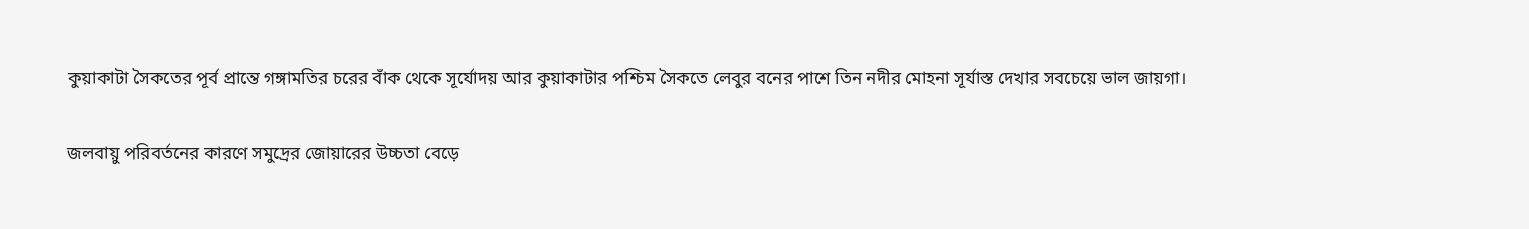কুয়াকাটা সৈকতের পূর্ব প্রান্তে গঙ্গামতির চরের বাঁক থেকে সূর্যোদয় আর কুয়াকাটার পশ্চিম সৈকতে লেবুর বনের পাশে তিন নদীর মোহনা সূর্যাস্ত দেখার সবচেয়ে ভাল জায়গা।

জলবায়ু পরিবর্তনের কারণে সমুদ্রের জোয়ারের উচ্চতা বেড়ে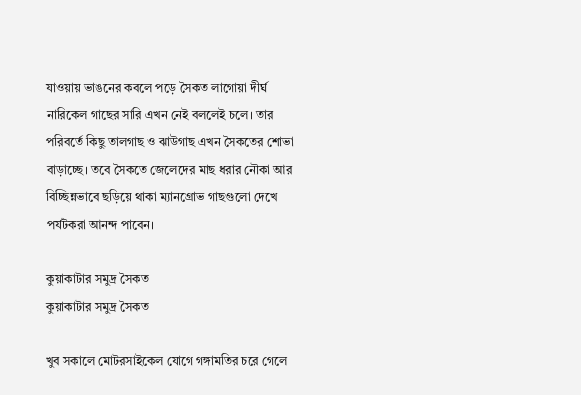যাওয়ায় ভাঙনের কবলে পড়ে সৈকত লাগোয়া দীর্ঘ নারিকেল গাছের সারি এখন নেই বললেই চলে। তার পরিবর্তে কিছু তালগাছ ও ঝাউগাছ এখন সৈকতের শোভা বাড়াচ্ছে। তবে সৈকতে জেলেদের মাছ ধরার নৌকা আর বিচ্ছিন্নভাবে ছড়িয়ে থাকা ম্যানগ্রোভ গাছগুলো দেখে পর্যটকরা আনন্দ পাবেন।

কুয়াকাটার সমুদ্র সৈকত
কুয়াকাটার সমুদ্র সৈকত

খুব সকালে মোটরসাইকেল যোগে গঙ্গামতির চরে গেলে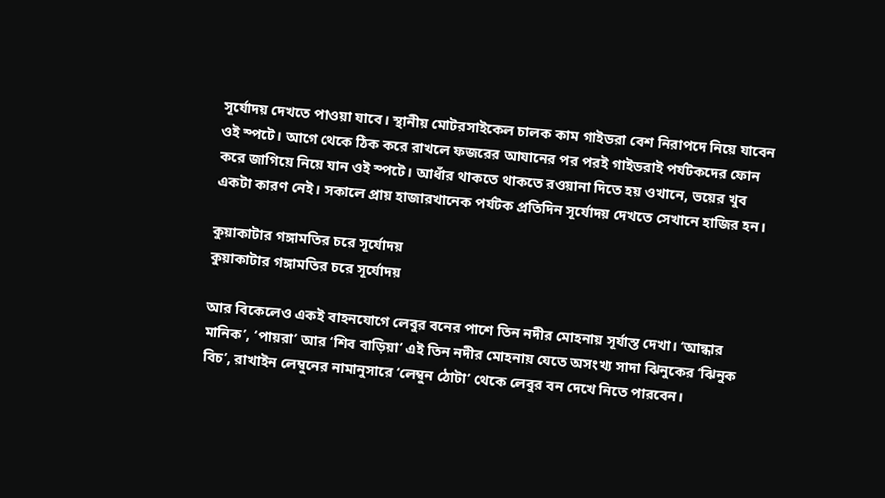সূর্যোদয় দেখতে পাওয়া যাবে। স্থানীয় মোটরসাইকেল চালক কাম গাইডরা বেশ নিরাপদে নিয়ে যাবেন ওই স্পটে। আগে থেকে ঠিক করে রাখলে ফজরের আযানের পর পরই গাইডরাই পর্যটকদের ফোন করে জাগিয়ে নিয়ে যান ওই স্পটে। আধাঁর থাকতে থাকতে রওয়ানা দিতে হয় ওখানে, ভয়ের খুব একটা কারণ নেই। সকালে প্রায় হাজারখানেক পর্যটক প্রতিদিন সূর্যোদয় দেখতে সেখানে হাজির হন।

কুয়াকাটার গঙ্গামতির চরে সূর্যোদয়
কুয়াকাটার গঙ্গামতির চরে সূর্যোদয়

আর বিকেলেও একই বাহনযোগে লেবুর বনের পাশে তিন নদীর মোহনায় সূর্যাস্ত দেখা। ‘আন্ধার মানিক’, ‘পায়রা’ আর ‘শিব বাড়িয়া’ এই তিন নদীর মোহনায় যেতে অসংখ্য সাদা ঝিনুকের ‘ঝিনুক বিচ’, রাখাইন লেম্বুনের নামানুসারে ‘লেম্বুন ঠোটা’ থেকে লেবুর বন দেখে নিতে পারবেন।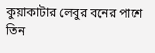কুয়াকাটার লেবুর বনের পাশে তিন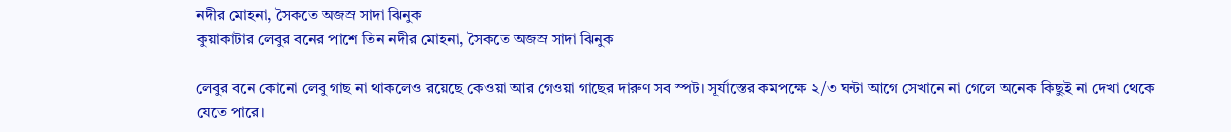নদীর মোহনা, সৈকতে অজস্র সাদা ঝিনুক
কুয়াকাটার লেবুর বনের পাশে তিন নদীর মোহনা, সৈকতে অজস্র সাদা ঝিনুক

লেবুর বনে কোনো লেবু গাছ না থাকলেও রয়েছে কেওয়া আর গেওয়া গাছের দারুণ সব স্পট। সূর্যাস্তের কমপক্ষে ২/৩ ঘন্টা আগে সেখানে না গেলে অনেক কিছুই না দেখা থেকে যেতে পারে।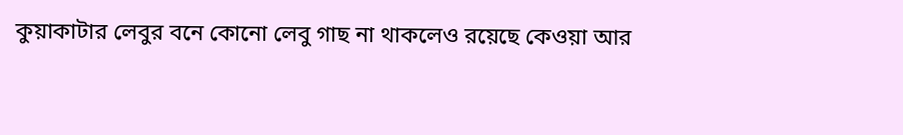কুয়াকাটার লেবুর বনে কোনো লেবু গাছ না থাকলেও রয়েছে কেওয়া আর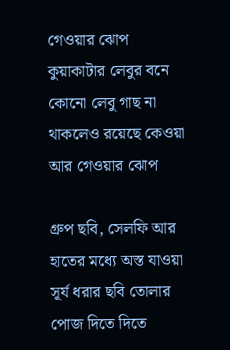গেওয়ার ঝোপ
কুয়াকাটার লেবুর বনে কোনো লেবু গাছ না থাকলেও রয়েছে কেওয়া আর গেওয়ার ঝোপ

গ্রুপ ছবি, সেলফি আর হাতের মধ্যে অস্ত যাওয়া সূর্য ধরার ছবি তোলার পোজ দিতে দিতে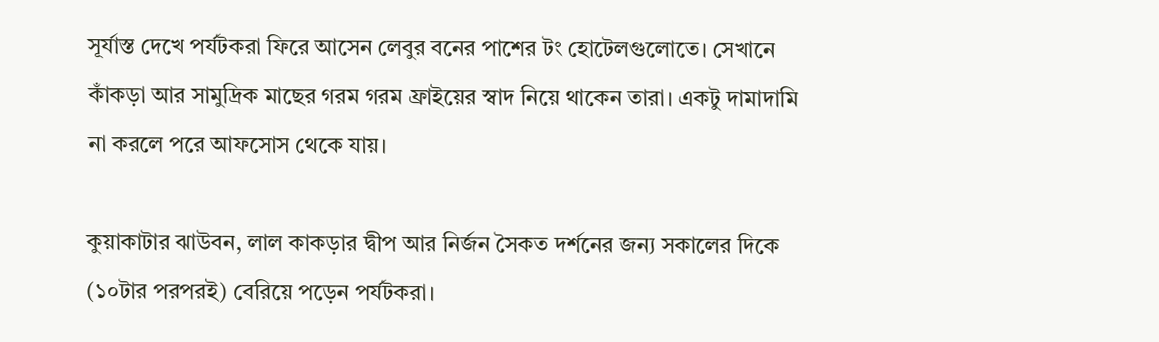সূর্যাস্ত দেখে পর্যটকরা ফিরে আসেন লেবুর বনের পাশের টং হোটেলগুলোতে। সেখানে কাঁকড়া আর সামুদ্রিক মাছের গরম গরম ফ্রাইয়ের স্বাদ নিয়ে থাকেন তারা। একটু দামাদামি না করলে পরে আফসোস থেকে যায়।

কুয়াকাটার ঝাউবন, লাল কাকড়ার দ্বীপ আর নির্জন সৈকত দর্শনের জন্য সকালের দিকে (১০টার পরপরই) বেরিয়ে পড়েন পর্যটকরা।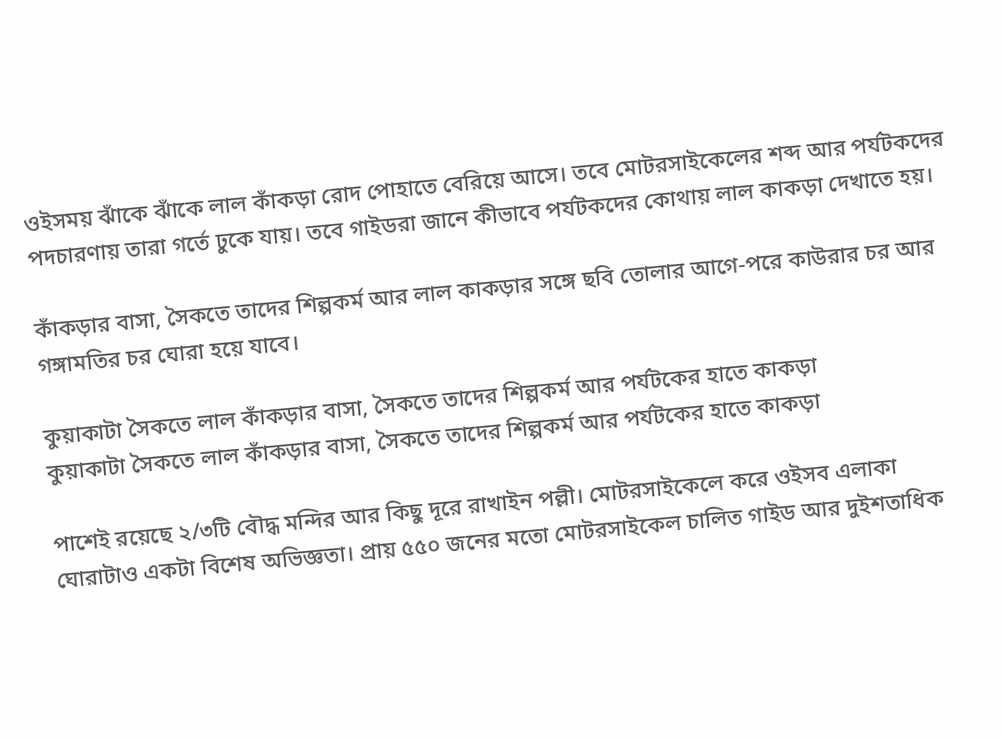ওইসময় ঝাঁকে ঝাঁকে লাল কাঁকড়া রোদ পোহাতে বেরিয়ে আসে। তবে মোটরসাইকেলের শব্দ আর পর্যটকদের পদচারণায় তারা গর্তে ঢুকে যায়। তবে গাইডরা জানে কীভাবে পর্যটকদের কোথায় লাল কাকড়া দেখাতে হয়।

কাঁকড়ার বাসা, সৈকতে তাদের শিল্পকর্ম আর লাল কাকড়ার সঙ্গে ছবি তোলার আগে-পরে কাউরার চর আর গঙ্গামতির চর ঘোরা হয়ে যাবে।

কুয়াকাটা সৈকতে লাল কাঁকড়ার বাসা, সৈকতে তাদের শিল্পকর্ম আর পর্যটকের হাতে কাকড়া
কুয়াকাটা সৈকতে লাল কাঁকড়ার বাসা, সৈকতে তাদের শিল্পকর্ম আর পর্যটকের হাতে কাকড়া

পাশেই রয়েছে ২/৩টি বৌদ্ধ মন্দির আর কিছু দূরে রাখাইন পল্লী। মোটরসাইকেলে করে ওইসব এলাকা ঘোরাটাও একটা বিশেষ অভিজ্ঞতা। প্রায় ৫৫০ জনের মতো মোটরসাইকেল চালিত গাইড আর দুইশতাধিক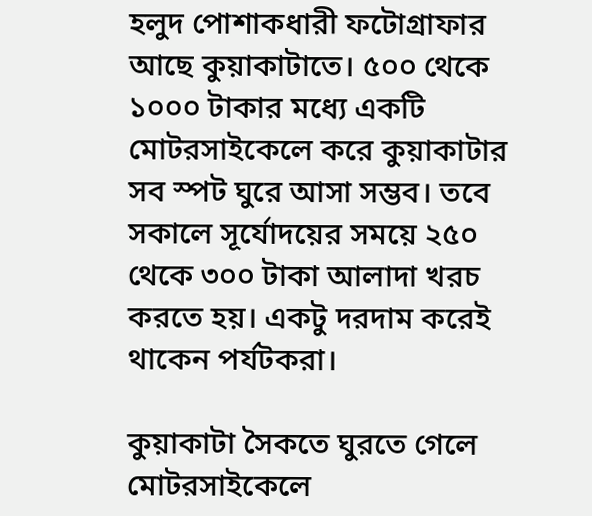হলুদ পোশাকধারী ফটোগ্রাফার আছে কুয়াকাটাতে। ৫০০ থেকে ১০০০ টাকার মধ্যে একটি মোটরসাইকেলে করে কুয়াকাটার সব স্পট ঘুরে আসা সম্ভব। তবে সকালে সূর্যোদয়ের সময়ে ২৫০ থেকে ৩০০ টাকা আলাদা খরচ করতে হয়। একটু দরদাম করেই থাকেন পর্যটকরা।

কুয়াকাটা সৈকতে ঘুরতে গেলে মোটরসাইকেলে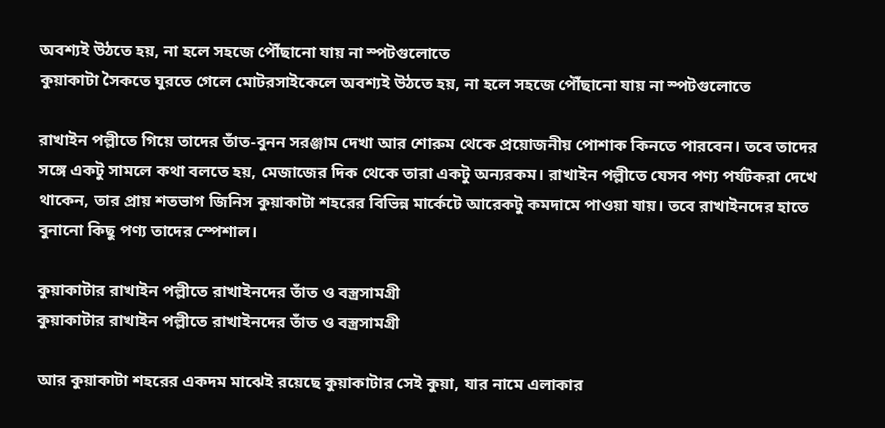অবশ্যই উঠতে হয়, না হলে সহজে পৌঁছানো যায় না স্পটগুলোতে
কুয়াকাটা সৈকতে ঘুরতে গেলে মোটরসাইকেলে অবশ্যই উঠতে হয়, না হলে সহজে পৌঁছানো যায় না স্পটগুলোতে

রাখাইন পল্লীতে গিয়ে তাদের তাঁত-বুনন সরঞ্জাম দেখা আর শোরুম থেকে প্রয়োজনীয় পোশাক কিনতে পারবেন। তবে তাদের সঙ্গে একটু সামলে কথা বলতে হয়, মেজাজের দিক থেকে তারা একটু অন্যরকম। রাখাইন পল্লীতে যেসব পণ্য পর্যটকরা দেখে থাকেন, তার প্রায় শতভাগ জিনিস কুয়াকাটা শহরের বিভিন্ন মার্কেটে আরেকটু কমদামে পাওয়া যায়। তবে রাখাইনদের হাতে বুনানো কিছু পণ্য তাদের স্পেশাল।

কুয়াকাটার রাখাইন পল্লীতে রাখাইনদের তাঁত ও বস্ত্রসামগ্রী
কুয়াকাটার রাখাইন পল্লীতে রাখাইনদের তাঁত ও বস্ত্রসামগ্রী

আর কুয়াকাটা শহরের একদম মাঝেই রয়েছে কুয়াকাটার সেই কুয়া, যার নামে এলাকার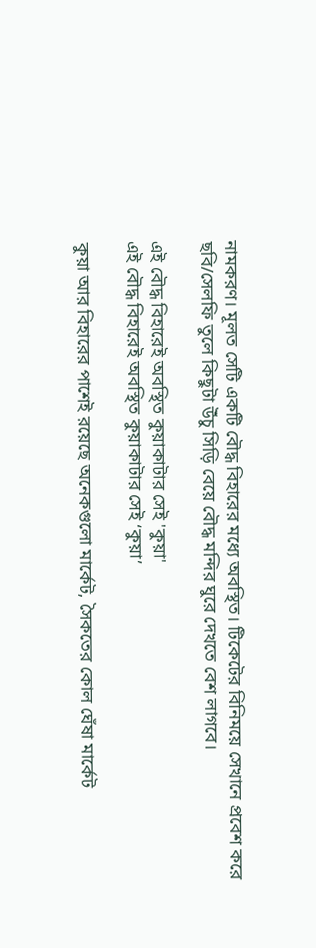নামকরণ। মূলত সেটি একটি বৌদ্ধ বিহারের মধ্যে অবস্থিত। টিকেটের বিনিময়ে সেখানে প্রবেশ করে ছবি/সেলফি তুলে কিছুটা উঁচু সিড়ি বেয়ে বৌদ্ধ মন্দির ঘুরে দেখতে বেশ লাগবে।

এই বৌদ্ধ বিহারেই অবস্থিত কুয়াকাটার সেই 'কুয়া'
এই বৌদ্ধ বিহারেই অবস্থিত কুয়াকাটার সেই ‘কুয়া’

কুয়া আর বিহারের পাশেই রয়েছে অনেকগুলো মার্কেট, সৈকতের কোল ঘেঁষা মার্কেট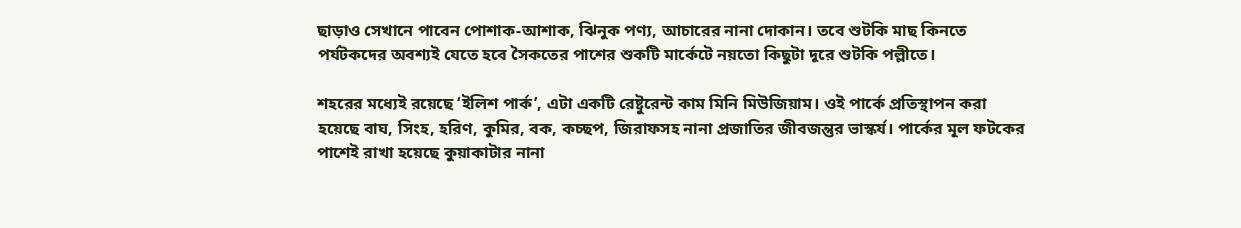ছাড়াও সেখানে পাবেন পোশাক-আশাক, ঝিনুক পণ্য, আচারের নানা দোকান। তবে শুটকি মাছ কিনতে পর্যটকদের অবশ্যই যেতে হবে সৈকতের পাশের শুকটি মার্কেটে নয়তো কিছুটা দূরে শুটকি পল্লীতে।

শহরের মধ্যেই রয়েছে ‘ইলিশ পার্ক’, এটা একটি রেষ্টুরেন্ট কাম মিনি মিউজিয়াম। ওই পার্কে প্রতিস্থাপন করা হয়েছে বাঘ, সিংহ, হরিণ, কুমির, বক, কচ্ছপ, জিরাফসহ নানা প্রজাতির জীবজন্তুর ভাস্কর্য। পার্কের মূল ফটকের পাশেই রাখা হয়েছে কুয়াকাটার নানা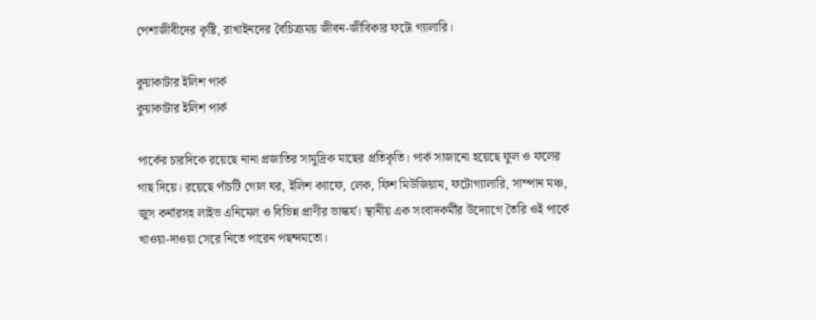পেশাজীবীদের কৃষ্টি, রাখাইনদের বৈচিত্র্যময় জীবন-জীবিকার ফটো গ্যালারি।

কুয়াকাটার ইলিশ পার্ক
কুয়াকাটার ইলিশ পার্ক

পার্কের চারদিকে রয়েছে নানা প্রজাতির সামুদ্রিক মাছের প্রতিকৃতি। পার্ক সাজানো হয়েছে ফুল ও ফলের গাছ দিয়ে। রয়েছে পাঁচটি গোল ঘর, ইলিশ ক্যাফে, লেক, ফিশ মিউজিয়াম, ফটোগ্যালারি, সাম্পান মঞ্চ, জুস কর্নারসহ লাইভ এনিমেল ও বিভিন্ন প্রাণীর ভাস্কর্য। স্থানীয় এক সংবাদকর্মীর উদ্যোগে তৈরি ওই পার্কে খাওয়া-দাওয়া সেরে নিতে পারেন পছন্দমতো।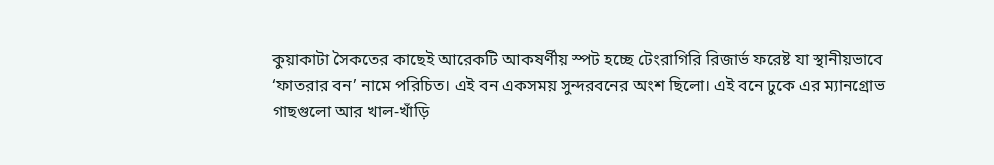কুয়াকাটা সৈকতের কাছেই আরেকটি আকষর্ণীয় স্পট হচ্ছে টেংরাগিরি রিজার্ভ ফরেষ্ট যা স্থানীয়ভাবে ‘ফাতরার বন’ নামে পরিচিত। এই বন একসময় সুন্দরবনের অংশ ছিলো। এই বনে ঢুকে এর ম্যানগ্রোভ গাছগুলো আর খাল-খাঁড়ি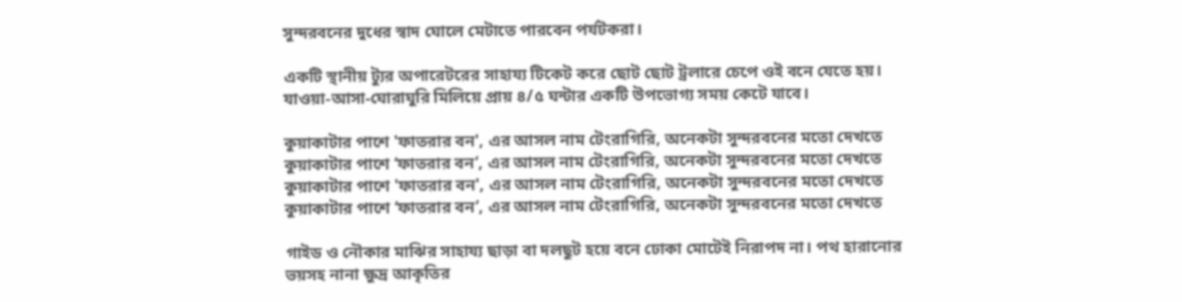সুন্দরবনের দুধের স্বাদ ঘোলে মেটাতে পারবেন পর্যটকরা।

একটি স্থানীয় ট্যুর অপারেটরের সাহায্য টিকেট করে ছোট ছোট ট্রলারে চেপে ওই বনে যেতে হয়। যাওয়া-আসা-ঘোরাঘুরি মিলিয়ে প্রায় ৪/৫ ঘন্টার একটি উপভোগ্য সময় কেটে যাবে।

কুয়াকাটার পাশে 'ফাতরার বন', এর আসল নাম টেংরাগিরি, অনেকটা সুন্দরবনের মতো দেখতে
কুয়াকাটার পাশে ‘ফাতরার বন’, এর আসল নাম টেংরাগিরি, অনেকটা সুন্দরবনের মতো দেখতে
কুয়াকাটার পাশে 'ফাতরার বন', এর আসল নাম টেংরাগিরি, অনেকটা সুন্দরবনের মতো দেখতে
কুয়াকাটার পাশে ‘ফাতরার বন’, এর আসল নাম টেংরাগিরি, অনেকটা সুন্দরবনের মতো দেখতে

গাইড ও নৌকার মাঝির সাহায্য ছাড়া বা দলছুট হয়ে বনে ঢোকা মোটেই নিরাপদ না। পথ হারানোর ভয়সহ নানা ক্ষুদ্র আকৃতির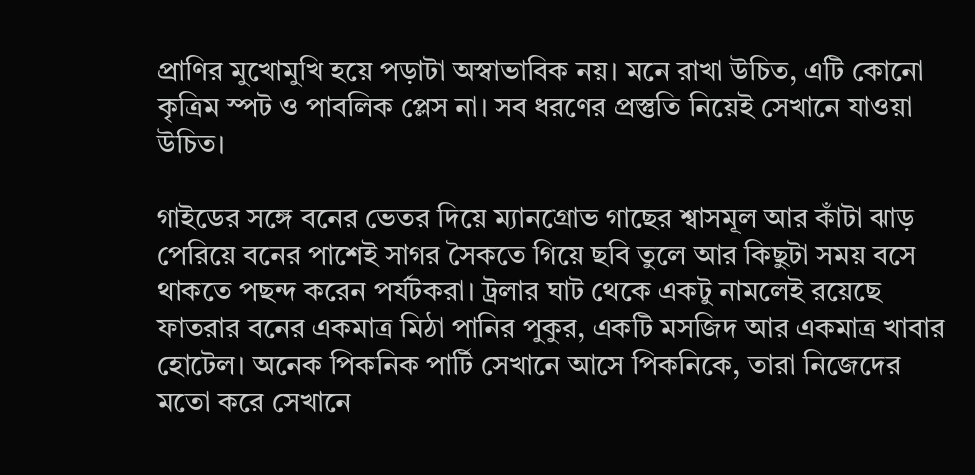প্রাণির মুখোমুখি হয়ে পড়াটা অস্বাভাবিক নয়। মনে রাখা উচিত, এটি কোনো কৃত্রিম স্পট ও পাবলিক প্লেস না। সব ধরণের প্রস্তুতি নিয়েই সেখানে যাওয়া উচিত।

গাইডের সঙ্গে বনের ভেতর দিয়ে ম্যানগ্রোভ গাছের শ্বাসমূল আর কাঁটা ঝাড় পেরিয়ে বনের পাশেই সাগর সৈকতে গিয়ে ছবি তুলে আর কিছুটা সময় বসে থাকতে পছন্দ করেন পর্যটকরা। ট্রলার ঘাট থেকে একটু নামলেই রয়েছে ফাতরার বনের একমাত্র মিঠা পানির পুকুর, একটি মসজিদ আর একমাত্র খাবার হোটেল। অনেক পিকনিক পার্টি সেখানে আসে পিকনিকে, তারা নিজেদের মতো করে সেখানে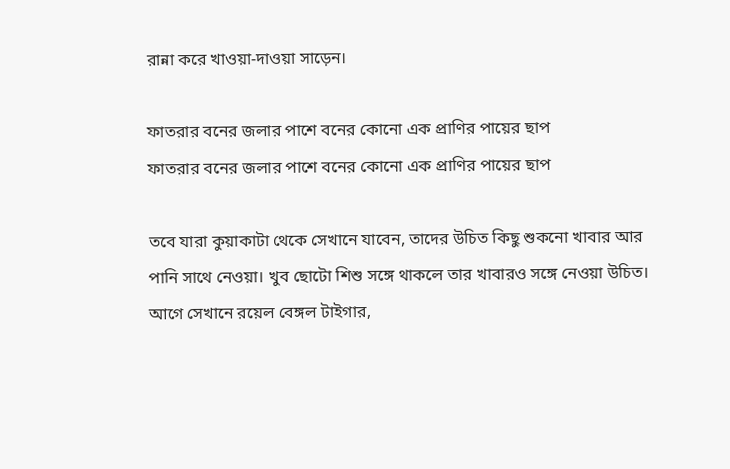রান্না করে খাওয়া-দাওয়া সাড়েন।

ফাতরার বনের জলার পাশে বনের কোনো এক প্রাণির পায়ের ছাপ
ফাতরার বনের জলার পাশে বনের কোনো এক প্রাণির পায়ের ছাপ

তবে যারা কুয়াকাটা থেকে সেখানে যাবেন, তাদের উচিত কিছু শুকনো খাবার আর পানি সাথে নেওয়া। খুব ছোটো শিশু সঙ্গে থাকলে তার খাবারও সঙ্গে নেওয়া উচিত। আগে সেখানে রয়েল বেঙ্গল টাইগার,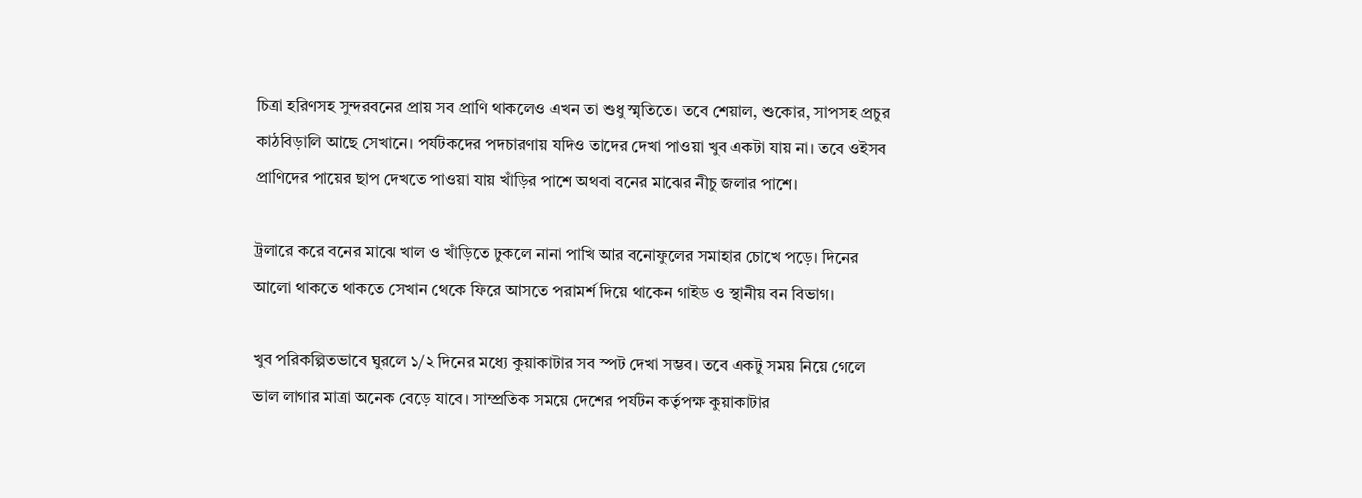চিত্রা হরিণসহ সুন্দরবনের প্রায় সব প্রাণি থাকলেও এখন তা শুধু স্মৃতিতে। তবে শেয়াল, শুকোর, সাপসহ প্রচুর কাঠবিড়ালি আছে সেখানে। পর্যটকদের পদচারণায় যদিও তাদের দেখা পাওয়া খুব একটা যায় না। তবে ওইসব প্রাণিদের পায়ের ছাপ দেখতে পাওয়া যায় খাঁড়ির পাশে অথবা বনের মাঝের নীচু জলার পাশে।

ট্রলারে করে বনের মাঝে খাল ও খাঁড়িতে ঢুকলে নানা পাখি আর বনোফুলের সমাহার চোখে পড়ে। দিনের আলো থাকতে থাকতে সেখান থেকে ফিরে আসতে পরামর্শ দিয়ে থাকেন গাইড ও স্থানীয় বন বিভাগ।

খুব পরিকল্পিতভাবে ঘুরলে ১/২ দিনের মধ্যে কুয়াকাটার সব স্পট দেখা সম্ভব। তবে একটু সময় নিয়ে গেলে ভাল লাগার মাত্রা অনেক বেড়ে যাবে। সাম্প্রতিক সময়ে দেশের পর্যটন কর্তৃপক্ষ কুয়াকাটার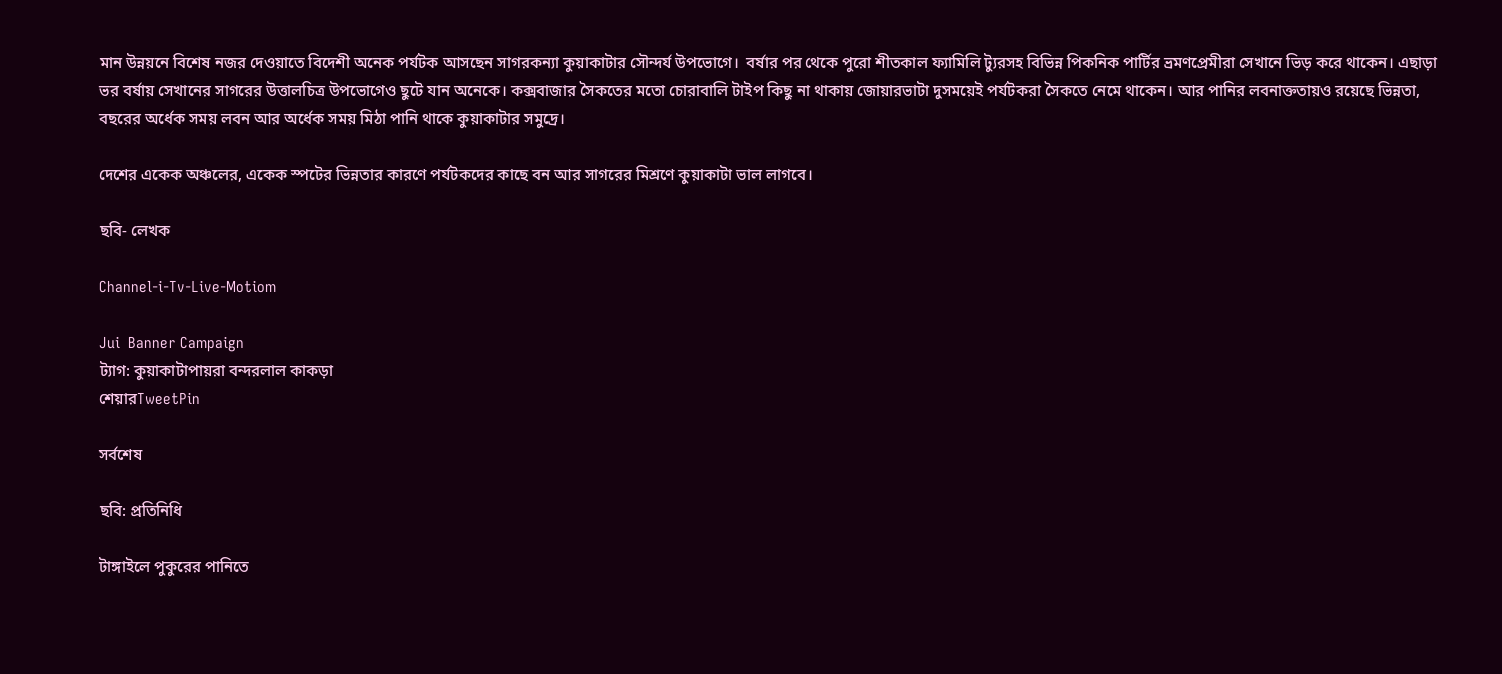মান উন্নয়নে বিশেষ নজর দেওয়াতে বিদেশী অনেক পর্যটক আসছেন সাগরকন্যা কুয়াকাটার সৌন্দর্য উপভোগে।  বর্ষার পর থেকে পুরো শীতকাল ফ্যামিলি ট্যুরসহ বিভিন্ন পিকনিক পার্টির ভ্রমণপ্রেমীরা সেখানে ভিড় করে থাকেন। এছাড়া ভর বর্ষায় সেখানের সাগরের উত্তালচিত্র উপভোগেও ছুটে যান অনেকে। কক্সবাজার সৈকতের মতো চোরাবালি টাইপ কিছু না থাকায় জোয়ারভাটা দুসময়েই পর্যটকরা সৈকতে নেমে থাকেন। আর পানির লবনাক্ততায়ও রয়েছে ভিন্নতা, বছরের অর্ধেক সময় লবন আর অর্ধেক সময় মিঠা পানি থাকে কুয়াকাটার সমুদ্রে।

দেশের একেক অঞ্চলের, একেক স্পটের ভিন্নতার কারণে পর্যটকদের কাছে বন আর সাগরের মিশ্রণে কুয়াকাটা ভাল লাগবে।

ছবি- লেখক

Channel-i-Tv-Live-Motiom

Jui  Banner Campaign
ট্যাগ: কুয়াকাটাপায়রা বন্দরলাল কাকড়া
শেয়ারTweetPin

সর্বশেষ

ছবি: প্রতিনিধি

টাঙ্গাইলে পুকুরের পানিতে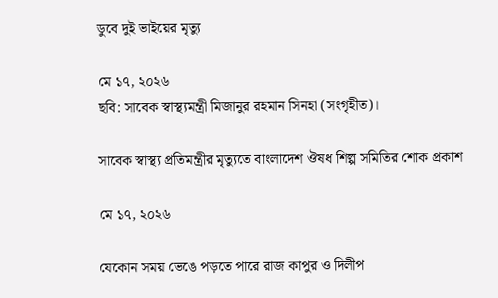ডুবে দুই ভাইয়ের মৃত্যু

মে ১৭, ২০২৬
ছবি: সাবেক স্বাস্থ্যমন্ত্রী মিজানুর রহমান সিনহা (সংগৃহীত)।

সাবেক স্বাস্থ্য প্রতিমন্ত্রীর মৃত্যুতে বাংলাদেশ ঔষধ শিল্প সমিতির শোক প্রকাশ

মে ১৭, ২০২৬

যেকোন সময় ভেঙে পড়তে পারে রাজ কাপুর ও দিলীপ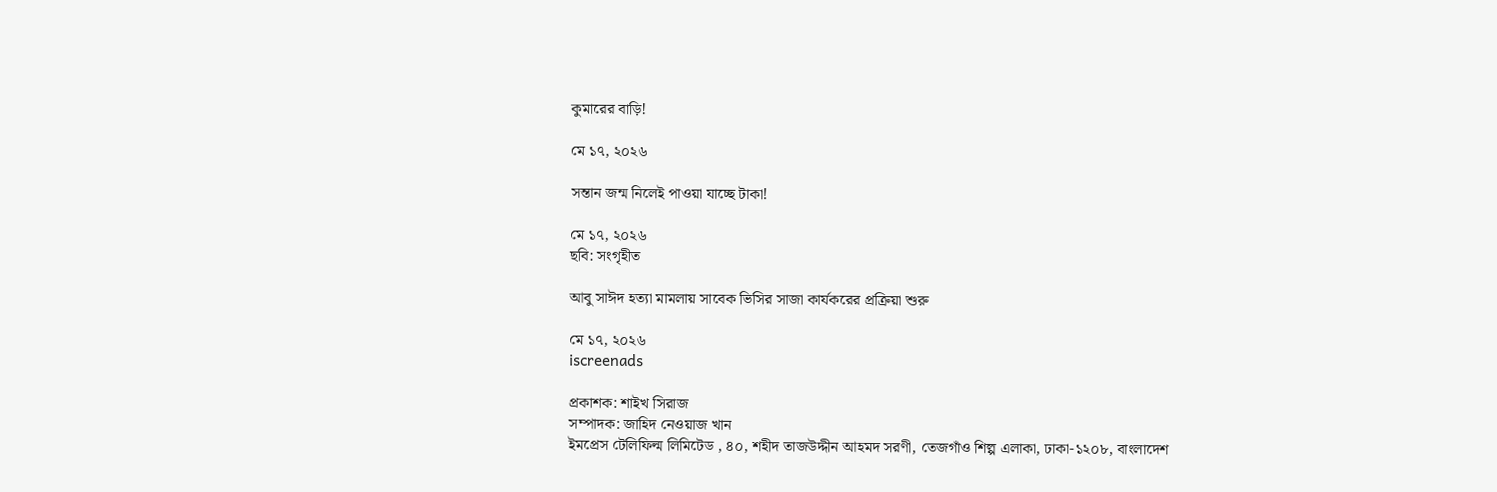কুমারের বাড়ি!

মে ১৭, ২০২৬

সন্তান জন্ম নিলেই পাওয়া যাচ্ছে টাকা!

মে ১৭, ২০২৬
ছবি: সংগৃহীত

আবু সাঈদ হত্যা মামলায় সাবেক ভিসির সাজা কার্যকরের প্রক্রিয়া শুরু

মে ১৭, ২০২৬
iscreenads

প্রকাশক: শাইখ সিরাজ
সম্পাদক: জাহিদ নেওয়াজ খান
ইমপ্রেস টেলিফিল্ম লিমিটেড , ৪০, শহীদ তাজউদ্দীন আহমদ সরণী, তেজগাঁও শিল্প এলাকা, ঢাকা-১২০৮, বাংলাদেশ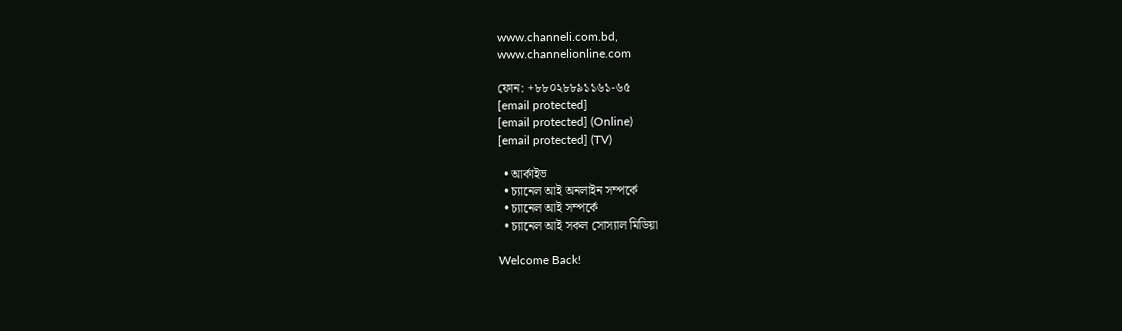www.channeli.com.bd,
www.channelionline.com

ফোন: +৮৮০২৮৮৯১১৬১-৬৫
[email protected]
[email protected] (Online)
[email protected] (TV)

  • আর্কাইভ
  • চ্যানেল আই অনলাইন সম্পর্কে
  • চ্যানেল আই সম্পর্কে
  • চ্যানেল আই সকল সোস্যাল মিডিয়া

Welcome Back!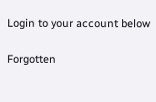Login to your account below

Forgotten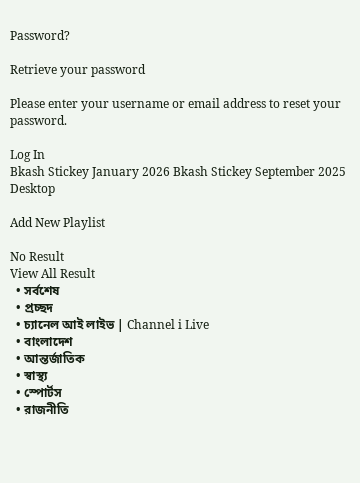Password?

Retrieve your password

Please enter your username or email address to reset your password.

Log In
Bkash Stickey January 2026 Bkash Stickey September 2025 Desktop

Add New Playlist

No Result
View All Result
  • সর্বশেষ
  • প্রচ্ছদ
  • চ্যানেল আই লাইভ | Channel i Live
  • বাংলাদেশ
  • আন্তর্জাতিক
  • স্বাস্থ্য
  • স্পোর্টস
  • রাজনীতি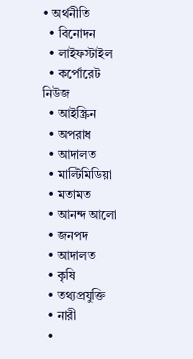• অর্থনীতি
  • বিনোদন
  • লাইফস্টাইল
  • কর্পোরেট নিউজ
  • আইস্ক্রিন
  • অপরাধ
  • আদালত
  • মাল্টিমিডিয়া
  • মতামত
  • আনন্দ আলো
  • জনপদ
  • আদালত
  • কৃষি
  • তথ্যপ্রযুক্তি
  • নারী
  •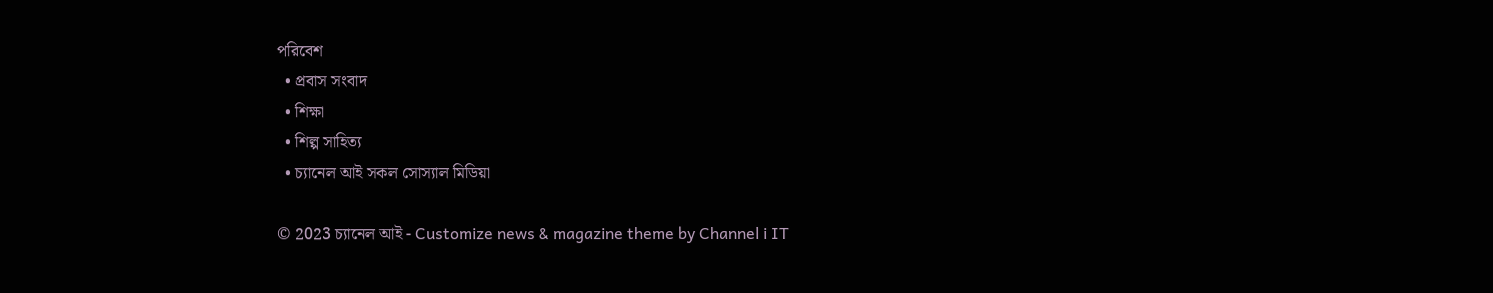পরিবেশ
  • প্রবাস সংবাদ
  • শিক্ষা
  • শিল্প সাহিত্য
  • চ্যানেল আই সকল সোস্যাল মিডিয়া

© 2023 চ্যানেল আই - Customize news & magazine theme by Channel i IT